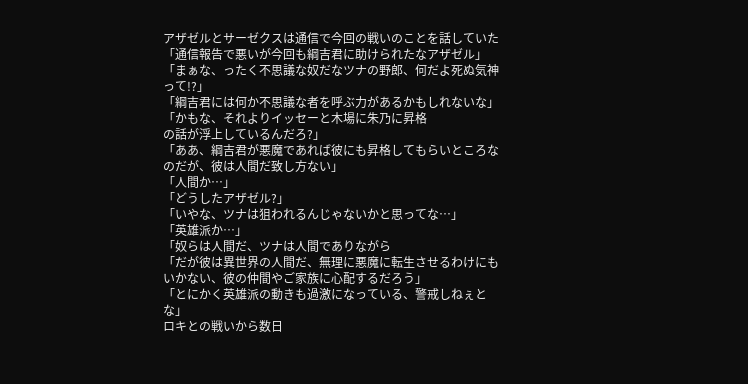アザゼルとサーゼクスは通信で今回の戦いのことを話していた
「通信報告で悪いが今回も綱吉君に助けられたなアザゼル」
「まぁな、ったく不思議な奴だなツナの野郎、何だよ死ぬ気神って!?」
「綱吉君には何か不思議な者を呼ぶ力があるかもしれないな」
「かもな、それよりイッセーと木場に朱乃に昇格
の話が浮上しているんだろ?」
「ああ、綱吉君が悪魔であれば彼にも昇格してもらいところなのだが、彼は人間だ致し方ない」
「人間か…」
「どうしたアザゼル?」
「いやな、ツナは狙われるんじゃないかと思ってな…」
「英雄派か…」
「奴らは人間だ、ツナは人間でありながら
「だが彼は異世界の人間だ、無理に悪魔に転生させるわけにもいかない、彼の仲間やご家族に心配するだろう」
「とにかく英雄派の動きも過激になっている、警戒しねぇとな」
ロキとの戦いから数日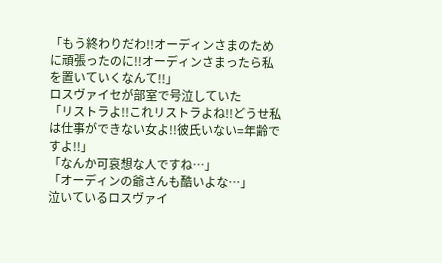「もう終わりだわ!!オーディンさまのために頑張ったのに!!オーディンさまったら私を置いていくなんて!!」
ロスヴァイセが部室で号泣していた
「リストラよ!!これリストラよね!!どうせ私は仕事ができない女よ!!彼氏いない=年齢ですよ!!」
「なんか可哀想な人ですね…」
「オーディンの爺さんも酷いよな…」
泣いているロスヴァイ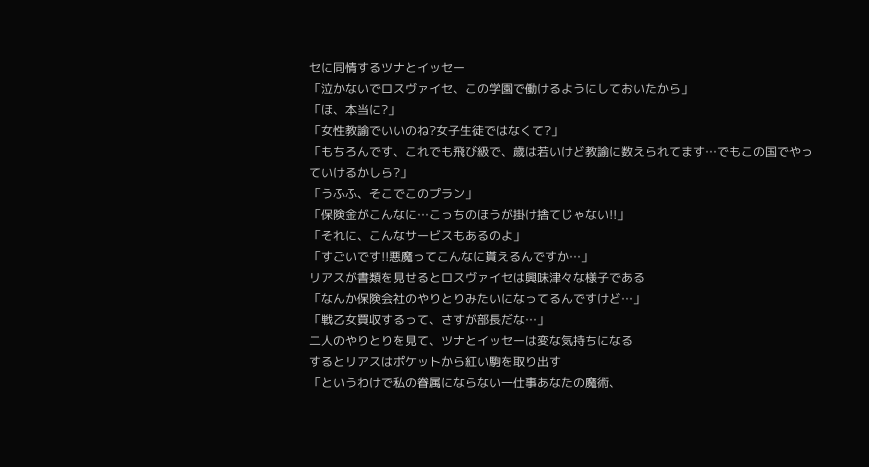セに同情するツナとイッセー
「泣かないでロスヴァイセ、この学園で働けるようにしておいたから」
「ほ、本当に?」
「女性教諭でいいのね?女子生徒ではなくて?」
「もちろんです、これでも飛び級で、歳は若いけど教諭に数えられてます…でもこの国でやっていけるかしら?」
「うふふ、そこでこのプラン」
「保険金がこんなに…こっちのほうが掛け捨てじゃない!!」
「それに、こんなサービスもあるのよ」
「すごいです!!悪魔ってこんなに貰えるんですか…」
リアスが書類を見せるとロスヴァイセは興味津々な様子である
「なんか保険会社のやりとりみたいになってるんですけど…」
「戦乙女買収するって、さすが部長だな…」
二人のやりとりを見て、ツナとイッセーは変な気持ちになる
するとリアスはポケットから紅い駒を取り出す
「というわけで私の眷属にならない一仕事あなたの魔術、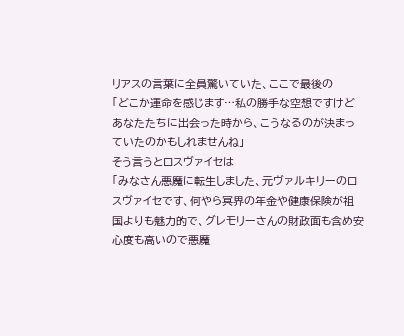リアスの言葉に全員驚いていた、ここで最後の
「どこか運命を感じます…私の勝手な空想ですけどあなたたちに出会った時から、こうなるのが決まっていたのかもしれませんね」
そう言うとロスヴァイセは
「みなさん悪魔に転生しました、元ヴァルキリーのロスヴァイセです、何やら冥界の年金や健康保険が祖国よりも魅力的で、グレモリーさんの財政面も含め安心度も高いので悪魔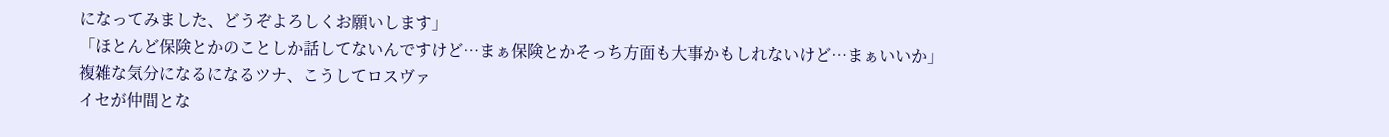になってみました、どうぞよろしくお願いします」
「ほとんど保険とかのことしか話してないんですけど…まぁ保険とかそっち方面も大事かもしれないけど…まぁいいか」
複雑な気分になるになるツナ、こうしてロスヴァ
イセが仲間とな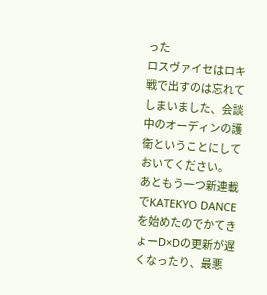った
ロスヴァイセはロキ戦で出すのは忘れてしまいました、会談中のオーディンの護衛ということにしておいてください。
あともう一つ新連載でKATEKYO DANCEを始めたのでかてきょーD×Dの更新が遅くなったり、最悪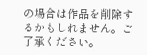の場合は作品を削除するかもしれません。ご了承ください。